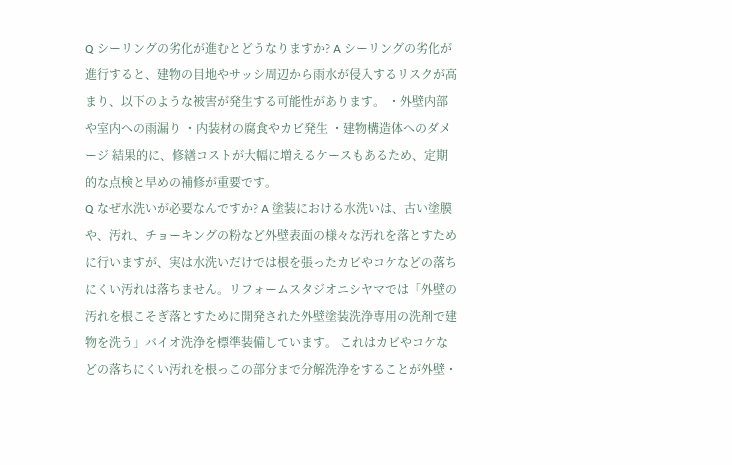Q シーリングの劣化が進むとどうなりますか? A シーリングの劣化が進行すると、建物の目地やサッシ周辺から雨水が侵入するリスクが高まり、以下のような被害が発生する可能性があります。 ・外壁内部や室内への雨漏り ・内装材の腐食やカビ発生 ・建物構造体へのダメージ 結果的に、修繕コストが大幅に増えるケースもあるため、定期的な点検と早めの補修が重要です。
Q なぜ水洗いが必要なんですか? A 塗装における水洗いは、古い塗膜や、汚れ、チョーキングの粉など外壁表面の様々な汚れを落とすために行いますが、実は水洗いだけでは根を張ったカビやコケなどの落ちにくい汚れは落ちません。リフォームスタジオニシヤマでは「外壁の汚れを根こそぎ落とすために開発された外壁塗装洗浄専用の洗剤で建物を洗う」バイオ洗浄を標準装備しています。 これはカビやコケなどの落ちにくい汚れを根っこの部分まで分解洗浄をすることが外壁・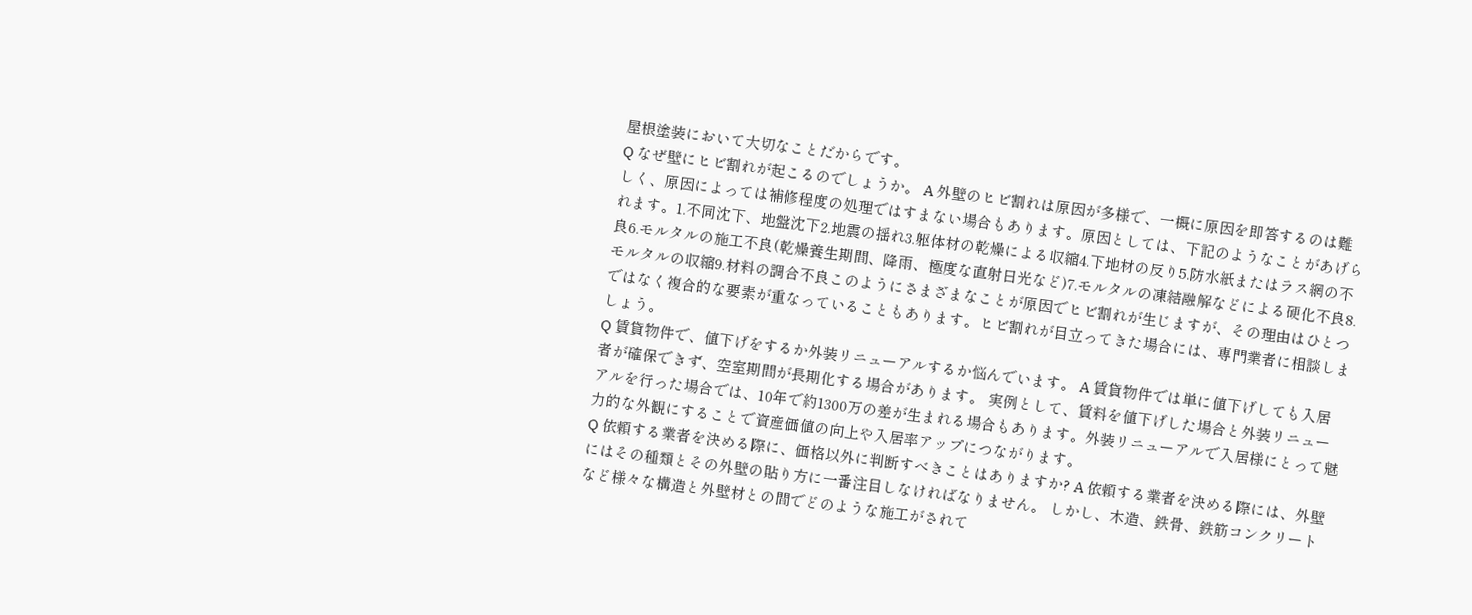屋根塗装において大切なことだからです。
Q なぜ壁にヒビ割れが起こるのでしょうか。 A 外壁のヒビ割れは原因が多様で、一概に原因を即答するのは難しく、原因によっては補修程度の処理ではすまない場合もあります。原因としては、下記のようなことがあげられます。1.不同沈下、地盤沈下2.地震の揺れ3.躯体材の乾燥による収縮4.下地材の反り5.防水紙またはラス網の不良6.モルタルの施工不良(乾燥養生期間、降雨、極度な直射日光など)7.モルタルの凍結融解などによる硬化不良8.モルタルの収縮9.材料の調合不良このようにさまざまなことが原因でヒビ割れが生じますが、その理由はひとつではなく複合的な要素が重なっていることもあります。ヒビ割れが目立ってきた場合には、専門業者に相談しましょう。
Q 賃貸物件で、値下げをするか外装リニューアルするか悩んでいます。 A 賃貸物件では単に値下げしても入居者が確保できず、空室期間が長期化する場合があります。 実例として、賃料を値下げした場合と外装リニューアルを行った場合では、10年で約1300万の差が生まれる場合もあります。外装リニューアルで入居様にとって魅力的な外観にすることで資産価値の向上や入居率アップにつながります。
Q 依頼する業者を決める際に、価格以外に判断すべきことはありますか? A 依頼する業者を決める際には、外壁にはその種類とその外壁の貼り方に一番注目しなければなりません。 しかし、木造、鉄骨、鉄筋コンクリートなど様々な構造と外壁材との間でどのような施工がされて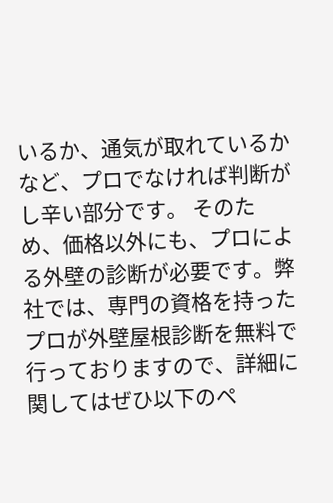いるか、通気が取れているかなど、プロでなければ判断がし辛い部分です。 そのため、価格以外にも、プロによる外壁の診断が必要です。弊社では、専門の資格を持ったプロが外壁屋根診断を無料で行っておりますので、詳細に関してはぜひ以下のペ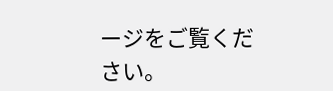ージをご覧ください。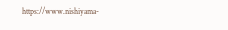https://www.nishiyama-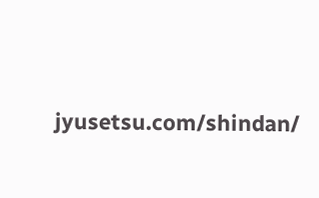jyusetsu.com/shindan/